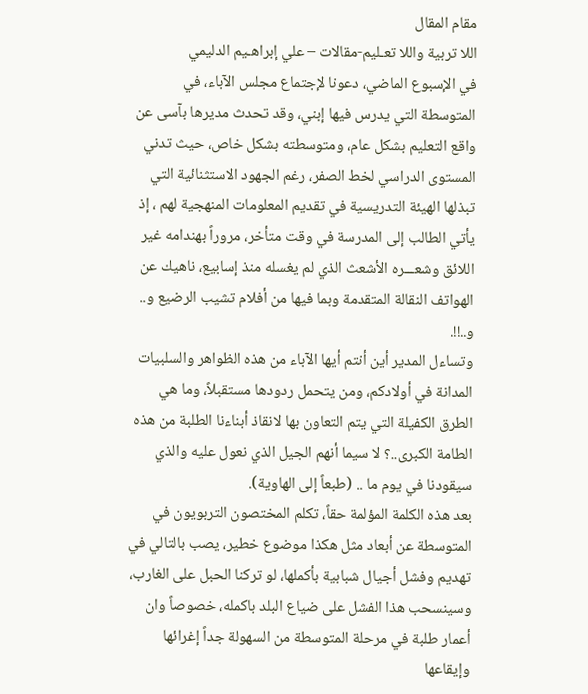مقام المقال
اللا تربية واللا تعـليم-مقالات – علي إبراهـيم الدليمي
في الإسبوع الماضي، دعونا لإجتماع مجلس الآباء، في المتوسطة التي يدرس فيها إبني، وقد تحدث مديرها بآسى عن واقع التعليم بشكل عام، ومتوسطته بشكل خاص، حيث تدني المستوى الدراسي لخط الصفر، رغم الجهود الاستثنائية التي تبذلها الهيئة التدريسية في تقديم المعلومات المنهجية لهم ، إذ يأتي الطالب إلى المدرسة في وقت متأخر، مروراً بهندامه غير اللائق وشعـــره الأشعث الذي لم يغسله منذ إسابيع، ناهيك عن الهواتف النقالة المتقدمة وبما فيها من أفلام تشيب الرضيع و.. و..!!.
وتساءل المدير أين أنتم أيها الآباء من هذه الظواهر والسلبيات المدانة في أولادكم، ومن يتحمل ردودها مستقبلاً، وما هي الطرق الكفيلة التي يتم التعاون بها لانقاذ أبناءنا الطلبة من هذه الطامة الكبرى..؟ لا سيما أنهم الجيل الذي نعول عليه والذي سيقودنا في يوم ما .. (طبعاً إلى الهاوية).
بعد هذه الكلمة المؤلمة حقاً، تكلم المختصون التربويون في المتوسطة عن أبعاد مثل هكذا موضوع خطير، يصب بالتالي في تهديم وفشل أجيال شبابية بأكملها، لو تركنا الحبل على الغارب، وسينسحب هذا الفشل على ضياع البلد باكمله، خصوصاً وان أعمار طلبة في مرحلة المتوسطة من السهولة جداً إغرائها وإيقاعها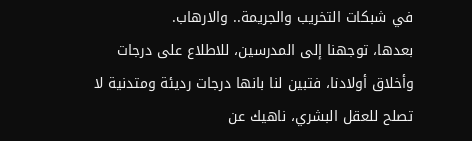في شبكات التخريب والجريمة.. والارهاب.
بعدها، توجهنا إلى المدرسين، للاطلاع على درجات وأخلاق أولادنا، فتبين لنا بانها درجات رديئة ومتدنية لا تصلح للعقل البشري، ناهيك عن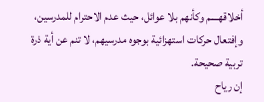أخلاقهــــم وكأنهم بلا عوائل، حيث عدم الاحترام للمدرسين، وإفتعال حركات استهزائية بوجوه مدرسيهم، لا تنم عن أية ذرة تربية صحيحة.
إن رياح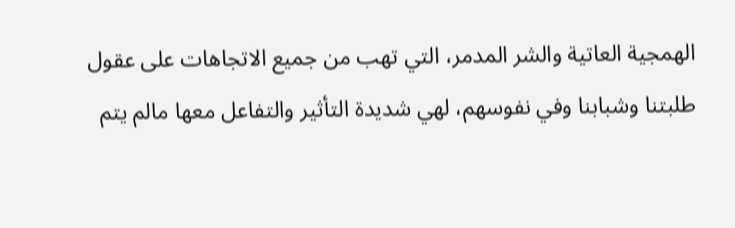الهمجية العاتية والشر المدمر، التي تهب من جميع الاتجاهات على عقول طلبتنا وشبابنا وفي نفوسهم، لهي شديدة التأثير والتفاعل معها مالم يتم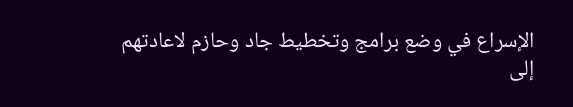الإسراع في وضع برامج وتخطيط جاد وحازم لاعادتهم إلى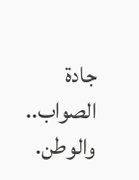جادة الصواب.. والوطن.